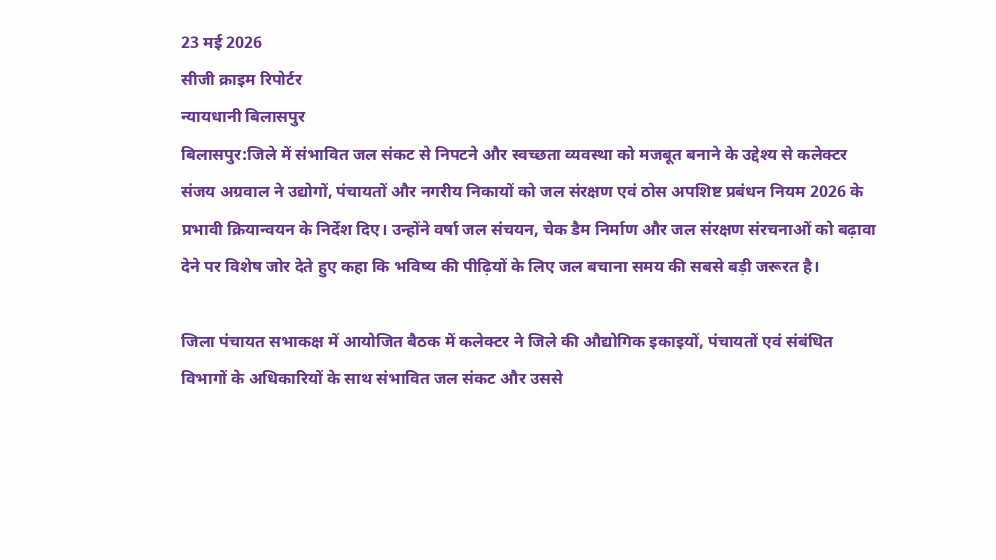23 मई 2026
सीजी क्राइम रिपोर्टर
न्यायधानी बिलासपुर
बिलासपुर:जिले में संभावित जल संकट से निपटने और स्वच्छता व्यवस्था को मजबूत बनाने के उद्देश्य से कलेक्टर संजय अग्रवाल ने उद्योगों, पंचायतों और नगरीय निकायों को जल संरक्षण एवं ठोस अपशिष्ट प्रबंधन नियम 2026 के प्रभावी क्रियान्वयन के निर्देश दिए। उन्होंने वर्षा जल संचयन, चेक डैम निर्माण और जल संरक्षण संरचनाओं को बढ़ावा देने पर विशेष जोर देते हुए कहा कि भविष्य की पीढ़ियों के लिए जल बचाना समय की सबसे बड़ी जरूरत है।

जिला पंचायत सभाकक्ष में आयोजित बैठक में कलेक्टर ने जिले की औद्योगिक इकाइयों, पंचायतों एवं संबंधित विभागों के अधिकारियों के साथ संभावित जल संकट और उससे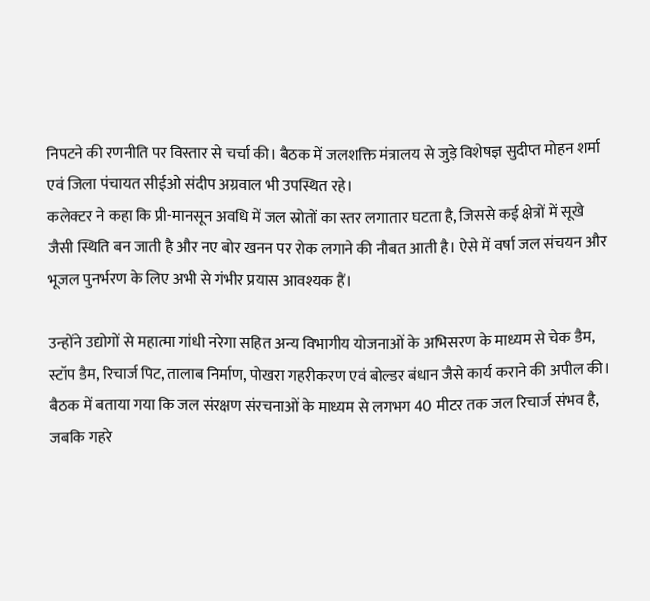निपटने की रणनीति पर विस्तार से चर्चा की। बैठक में जलशक्ति मंत्रालय से जुड़े विशेषज्ञ सुदीप्त मोहन शर्मा एवं जिला पंचायत सीईओ संदीप अग्रवाल भी उपस्थित रहे।
कलेक्टर ने कहा कि प्री-मानसून अवधि में जल स्रोतों का स्तर लगातार घटता है, जिससे कई क्षेत्रों में सूखे जैसी स्थिति बन जाती है और नए बोर खनन पर रोक लगाने की नौबत आती है। ऐसे में वर्षा जल संचयन और भूजल पुनर्भरण के लिए अभी से गंभीर प्रयास आवश्यक हैं।

उन्होंने उद्योगों से महात्मा गांधी नरेगा सहित अन्य विभागीय योजनाओं के अभिसरण के माध्यम से चेक डैम, स्टॉप डैम, रिचार्ज पिट, तालाब निर्माण, पोखरा गहरीकरण एवं बोल्डर बंधान जैसे कार्य कराने की अपील की।
बैठक में बताया गया कि जल संरक्षण संरचनाओं के माध्यम से लगभग 40 मीटर तक जल रिचार्ज संभव है, जबकि गहरे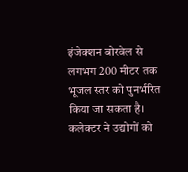इंजेक्शन बोरवेल से लगभग 200 मीटर तक भूजल स्तर को पुनर्भरित किया जा सकता है। कलेक्टर ने उद्योगों को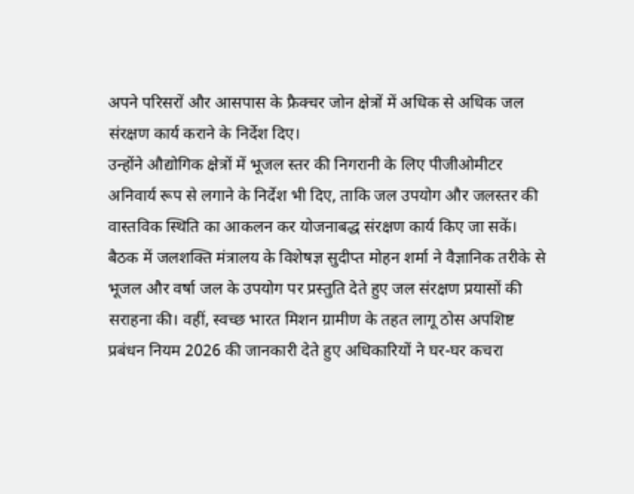अपने परिसरों और आसपास के फ्रैक्चर जोन क्षेत्रों में अधिक से अधिक जल संरक्षण कार्य कराने के निर्देश दिए।
उन्होंने औद्योगिक क्षेत्रों में भूजल स्तर की निगरानी के लिए पीजीओमीटर अनिवार्य रूप से लगाने के निर्देश भी दिए, ताकि जल उपयोग और जलस्तर की वास्तविक स्थिति का आकलन कर योजनाबद्ध संरक्षण कार्य किए जा सकें।
बैठक में जलशक्ति मंत्रालय के विशेषज्ञ सुदीप्त मोहन शर्मा ने वैज्ञानिक तरीके से भूजल और वर्षा जल के उपयोग पर प्रस्तुति देते हुए जल संरक्षण प्रयासों की सराहना की। वहीं, स्वच्छ भारत मिशन ग्रामीण के तहत लागू ठोस अपशिष्ट प्रबंधन नियम 2026 की जानकारी देते हुए अधिकारियों ने घर-घर कचरा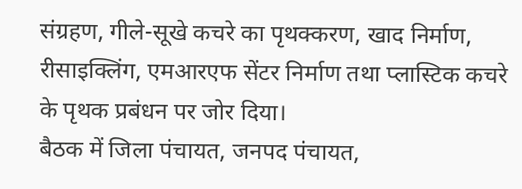संग्रहण, गीले-सूखे कचरे का पृथक्करण, खाद निर्माण, रीसाइक्लिंग, एमआरएफ सेंटर निर्माण तथा प्लास्टिक कचरे के पृथक प्रबंधन पर जोर दिया।
बैठक में जिला पंचायत, जनपद पंचायत,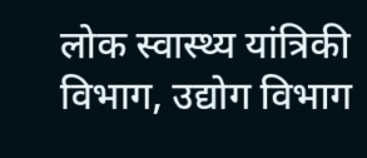लोक स्वास्थ्य यांत्रिकी विभाग, उद्योग विभाग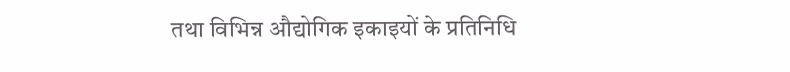तथा विभिन्न औद्योगिक इकाइयों के प्रतिनिधि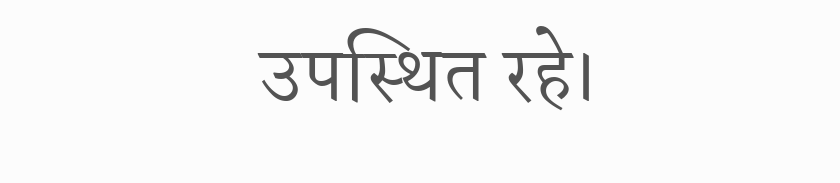उपस्थित रहे।